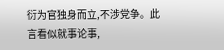衍为官独身而立,不涉党争。此言看似就事论事,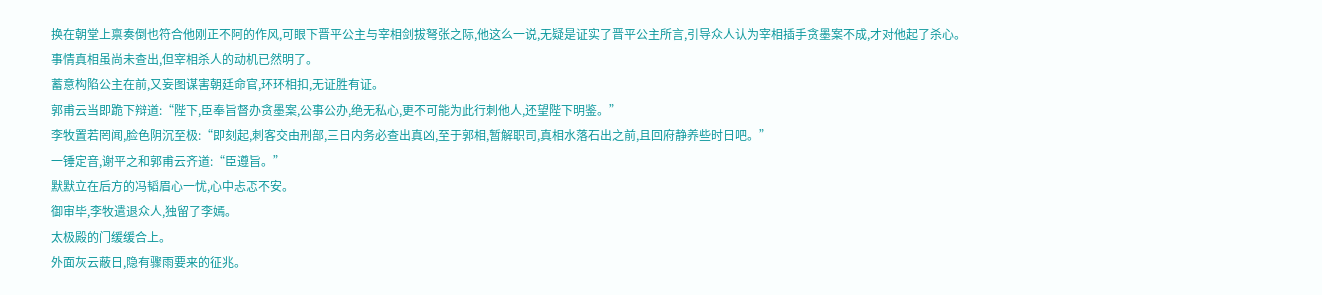换在朝堂上禀奏倒也符合他刚正不阿的作风,可眼下晋平公主与宰相剑拔弩张之际,他这么一说,无疑是证实了晋平公主所言,引导众人认为宰相插手贪墨案不成,才对他起了杀心。
事情真相虽尚未查出,但宰相杀人的动机已然明了。
蓄意构陷公主在前,又妄图谋害朝廷命官,环环相扣,无证胜有证。
郭甫云当即跪下辩道:“陛下,臣奉旨督办贪墨案,公事公办,绝无私心,更不可能为此行刺他人,还望陛下明鉴。”
李牧置若罔闻,脸色阴沉至极:“即刻起,刺客交由刑部,三日内务必查出真凶,至于郭相,暂解职司,真相水落石出之前,且回府静养些时日吧。”
一锤定音,谢平之和郭甫云齐道:“臣遵旨。”
默默立在后方的冯韬眉心一忧,心中忐忑不安。
御审毕,李牧遣退众人,独留了李嫣。
太极殿的门缓缓合上。
外面灰云蔽日,隐有骤雨要来的征兆。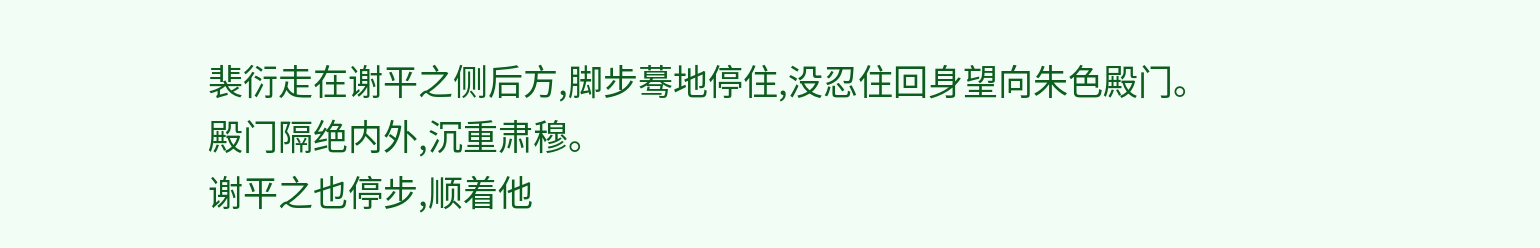裴衍走在谢平之侧后方,脚步蓦地停住,没忍住回身望向朱色殿门。
殿门隔绝内外,沉重肃穆。
谢平之也停步,顺着他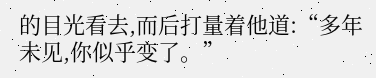的目光看去,而后打量着他道:“多年未见,你似乎变了。”